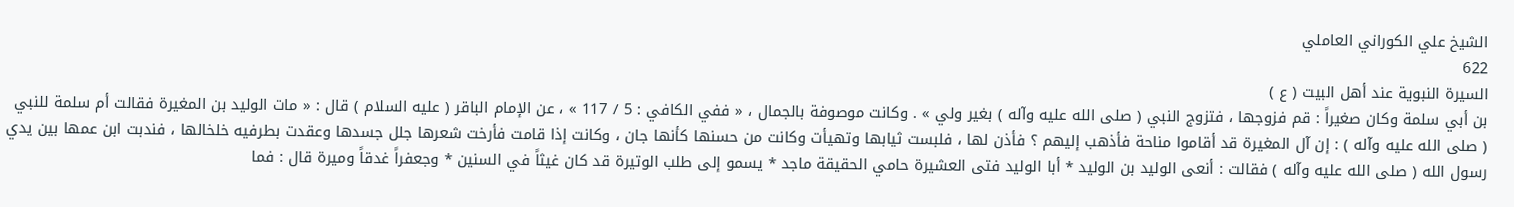الشيخ علي الكوراني العاملي
622
السيرة النبوية عند أهل البيت ( ع )
بن أبي سلمة وكان صغيراً : قم فزوجها ، فتزوج النبي ( صلى الله عليه وآله ) بغير ولي » . وكانت موصوفة بالجمال ، « ففي الكافي : 5 / 117 » ، عن الإمام الباقر ( عليه السلام ) قال : « مات الوليد بن المغيرة فقالت أم سلمة للنبي ( صلى الله عليه وآله ) : إن آل المغيرة قد أقاموا مناحة فأذهب إليهم ؟ فأذن لها ، فلبست ثيابها وتهيأت وكانت من حسنها كأنها جان ، وكانت إذا قامت فأرخت شعرها جلل جسدها وعقدت بطرفيه خلخالها ، فندبت ابن عمها بين يدي رسول الله ( صلى الله عليه وآله ) فقالت : أنعى الوليد بن الوليد * أبا الوليد فتى العشيرة حامي الحقيقة ماجد * يسمو إلى طلب الوتيرة قد كان غيثاً في السنين * وجعفراً غدقاً وميرة قال : فما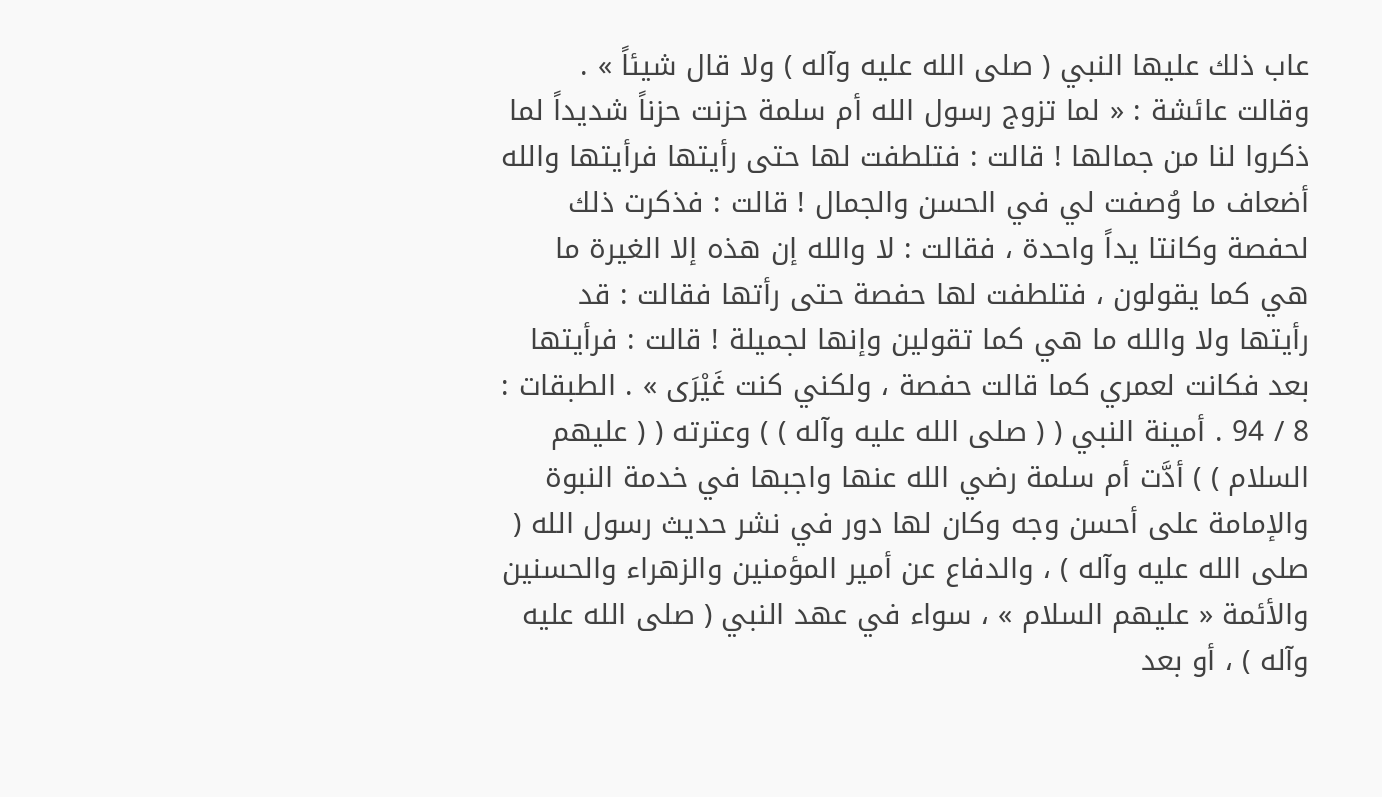عاب ذلك عليها النبي ( صلى الله عليه وآله ) ولا قال شيئاً » . وقالت عائشة : « لما تزوج رسول الله أم سلمة حزنت حزناً شديداً لما ذكروا لنا من جمالها ! قالت : فتلطفت لها حتى رأيتها فرأيتها والله أضعاف ما وُصفت لي في الحسن والجمال ! قالت : فذكرت ذلك لحفصة وكانتا يداً واحدة ، فقالت : لا والله إن هذه إلا الغيرة ما هي كما يقولون ، فتلطفت لها حفصة حتى رأتها فقالت : قد رأيتها ولا والله ما هي كما تقولين وإنها لجميلة ! قالت : فرأيتها بعد فكانت لعمري كما قالت حفصة ، ولكني كنت غَيْرَى » . الطبقات : 8 / 94 . أمينة النبي ( ( صلى الله عليه وآله ) ) وعترته ( ( عليهم السلام ) ) أدَّت أم سلمة رضي الله عنها واجبها في خدمة النبوة والإمامة على أحسن وجه وكان لها دور في نشر حديث رسول الله ( صلى الله عليه وآله ) ، والدفاع عن أمير المؤمنين والزهراء والحسنين والأئمة « عليهم السلام » ، سواء في عهد النبي ( صلى الله عليه وآله ) ، أو بعد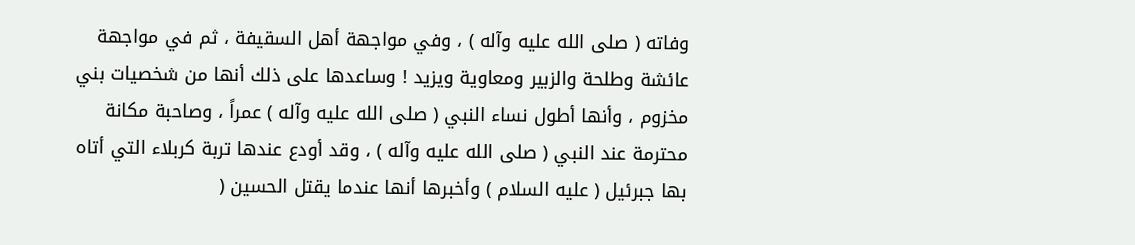وفاته ( صلى الله عليه وآله ) ، وفي مواجهة أهل السقيفة ، ثم في مواجهة عائشة وطلحة والزبير ومعاوية ويزيد ! وساعدها على ذلك أنها من شخصيات بني مخزوم ، وأنها أطول نساء النبي ( صلى الله عليه وآله ) عمراً ، وصاحبة مكانة محترمة عند النبي ( صلى الله عليه وآله ) ، وقد أودع عندها تربة كربلاء التي أتاه بها جبرئيل ( عليه السلام ) وأخبرها أنها عندما يقتل الحسين (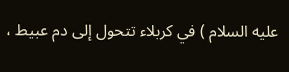عليه السلام ) في كربلاء تتحول إلى دم عبيط ،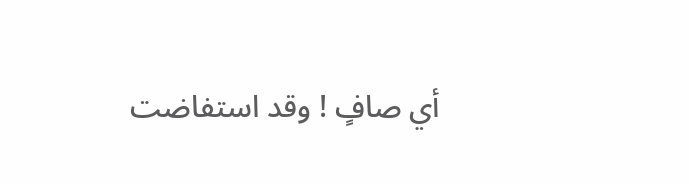أي صافٍ ! وقد استفاضت